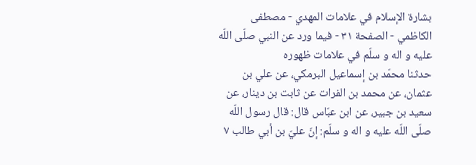بشارة الإسلام في علامات المهدي - مصطفى الكاظمي - الصفحة ٣١ - فيما ورد عن النبي صلّى اللّه عليه و اله و سلّم في علامات ظهوره
حدثنا محمّد بن إسماعيل البرمكي، عن علي بن عثمان، عن محمد بن الفرات عن ثابت بن دينار، عن سعيد بن جبير، عن ابن عبّاس قال: قال رسول اللّه صلّى اللّه عليه و اله و سلّم: إنّ عليّ بن أبي طالب ٧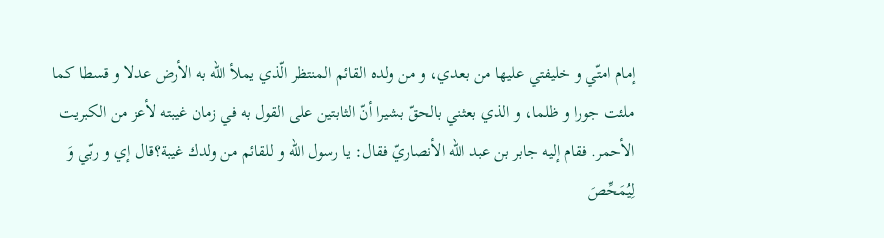إمام امتّي و خليفتي عليها من بعدي، و من ولده القائم المنتظر الّذي يملأ اللّه به الأرض عدلا و قسطا كما ملئت جورا و ظلما، و الذي بعثني بالحقّ بشيرا أنّ الثابتين على القول به في زمان غيبته لأعز من الكبريت الأحمر. فقام إليه جابر بن عبد اللّه الأنصاريّ فقال: يا رسول اللّه و للقائم من ولدك غيبة؟قال إي و ربّي وَ لِيُمَحِّصَ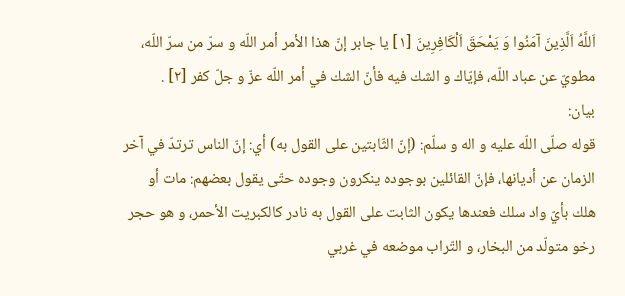اَللَّهُ اَلَّذِينَ آمَنُوا وَ يَمْحَقَ اَلْكَافِرِينَ [١] يا جابر إنّ هذا الأمر أمر اللّه و سرّ من سرّ اللّه، مطويّ عن عباد اللّه، فإيّاك و الشك فيه فأنّ الشك في أمر اللّه عزّ و جلّ كفر [٢] .
بيان:
قوله صلّى اللّه عليه و اله و سلّم: (إنّ الثّابتين على القول به) أي: إنّ الناس ترتدّ في آخر الزمان عن أديانها، فإنّ القائلين بوجوده ينكرون وجوده حتّى يقول بعضهم: مات أو هلك بأيّ واد سلك فعندها يكون الثابت على القول به نادر كالكبريت الأحمر، و هو حجر رخو متولّد من البخار، و التّراب موضعه في غربي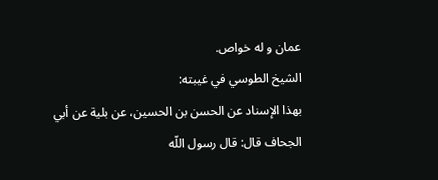عمان و له خواص.
الشيخ الطوسي في غيبته:
بهذا الإسناد عن الحسن بن الحسين، عن بلية عن أبي الجحاف قال: قال رسول اللّه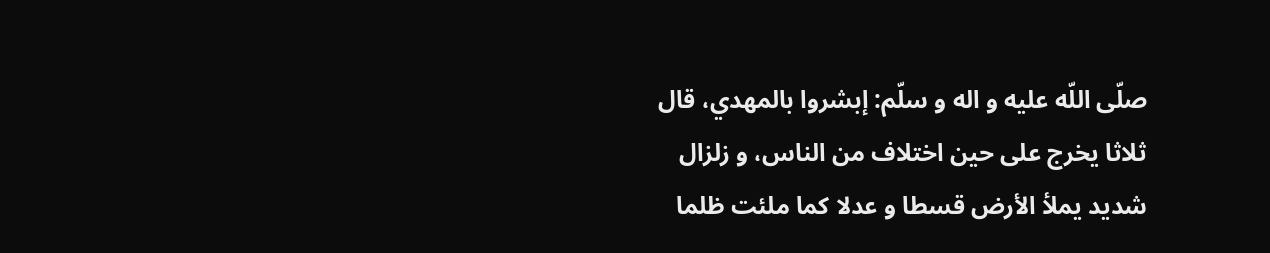صلّى اللّه عليه و اله و سلّم: إبشروا بالمهدي، قال ثلاثا يخرج على حين اختلاف من الناس، و زلزال شديد يملأ الأرض قسطا و عدلا كما ملئت ظلما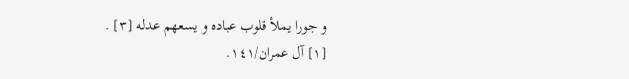و جورا يملأ قلوب عباده و يسعهم عدله [٣] .
[١] آل عمران/١٤١.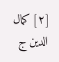[٢] كمال الدين ج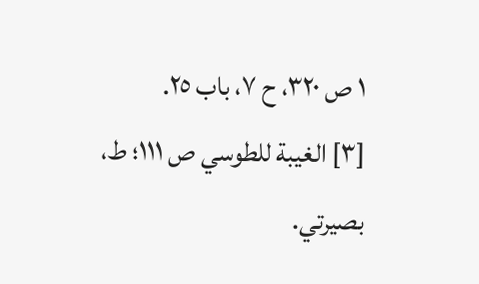١ ص ٣٢٠، ح ٧، باب ٢٥.
[٣] الغيبة للطوسي ص ١١١؛ ط، بصيرتي.